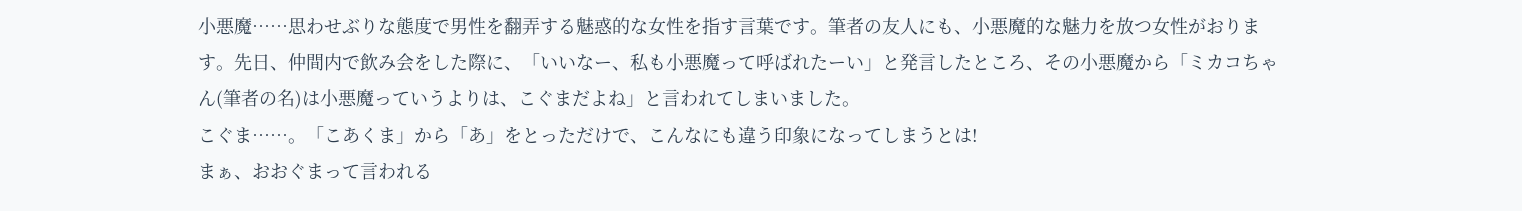小悪魔……思わせぶりな態度で男性を翻弄する魅惑的な女性を指す言葉です。筆者の友人にも、小悪魔的な魅力を放つ女性がおります。先日、仲間内で飲み会をした際に、「いいなー、私も小悪魔って呼ばれたーい」と発言したところ、その小悪魔から「ミカコちゃん(筆者の名)は小悪魔っていうよりは、こぐまだよね」と言われてしまいました。
こぐま……。「こあくま」から「あ」をとっただけで、こんなにも違う印象になってしまうとは!
まぁ、おおぐまって言われる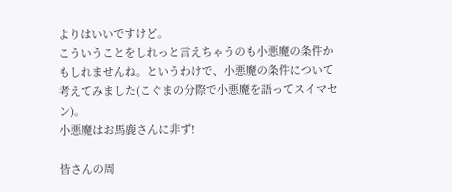よりはいいですけど。
こういうことをしれっと言えちゃうのも小悪魔の条件かもしれませんね。というわけで、小悪魔の条件について考えてみました(こぐまの分際で小悪魔を語ってスイマセン)。
小悪魔はお馬鹿さんに非ず!

皆さんの周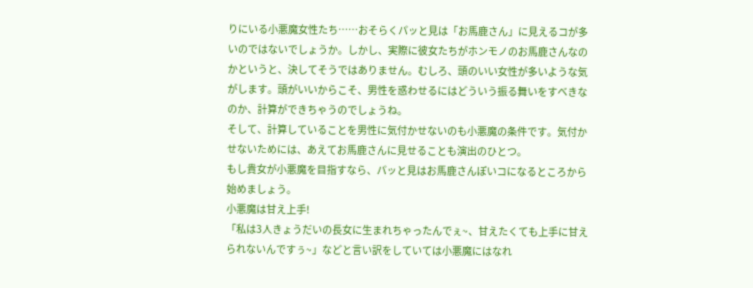りにいる小悪魔女性たち……おそらくパッと見は「お馬鹿さん」に見えるコが多いのではないでしょうか。しかし、実際に彼女たちがホンモノのお馬鹿さんなのかというと、決してそうではありません。むしろ、頭のいい女性が多いような気がします。頭がいいからこそ、男性を惑わせるにはどういう振る舞いをすべきなのか、計算ができちゃうのでしょうね。
そして、計算していることを男性に気付かせないのも小悪魔の条件です。気付かせないためには、あえてお馬鹿さんに見せることも演出のひとつ。
もし貴女が小悪魔を目指すなら、パッと見はお馬鹿さんぽいコになるところから始めましょう。
小悪魔は甘え上手!
「私は3人きょうだいの長女に生まれちゃったんでぇ~、甘えたくても上手に甘えられないんですぅ~」などと言い訳をしていては小悪魔にはなれ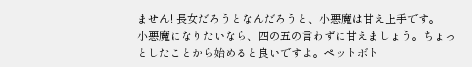ません! 長女だろうとなんだろうと、小悪魔は甘え上手です。
小悪魔になりたいなら、四の五の言わずに甘えましょう。ちょっとしたことから始めると良いですよ。ペットボト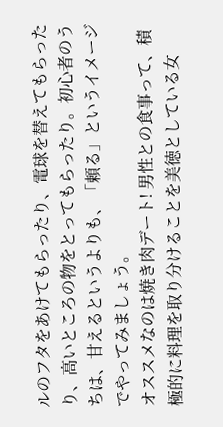ルのフタをあけてもらったり、電球を替えてもらったり、高いところの物をとってもらったり。初心者のうちは、甘えるというよりも、「頼る」というイメージでやってみましょう。
オススメなのは焼き肉デート! 男性との食事って、積極的に料理を取り分けることを美徳としている女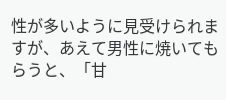性が多いように見受けられますが、あえて男性に焼いてもらうと、「甘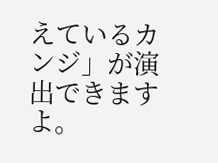えているカンジ」が演出できますよ。